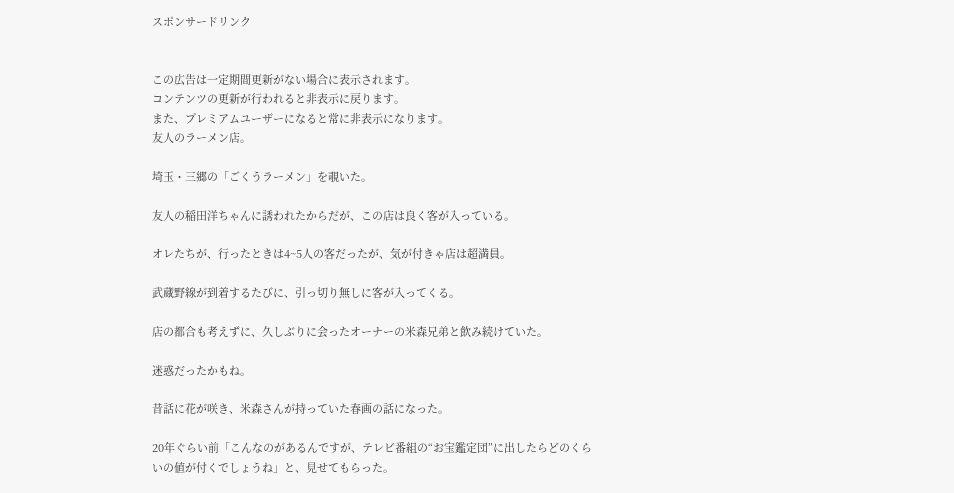スポンサードリンク


この広告は一定期間更新がない場合に表示されます。
コンテンツの更新が行われると非表示に戻ります。
また、プレミアムユーザーになると常に非表示になります。
友人のラーメン店。

埼玉・三郷の「ごくうラーメン」を覗いた。

友人の稲田洋ちゃんに誘われたからだが、この店は良く客が入っている。

オレたちが、行ったときは4~5人の客だったが、気が付きゃ店は超満員。

武蔵野線が到着するたびに、引っ切り無しに客が入ってくる。

店の都合も考えずに、久しぶりに会ったオーナーの米森兄弟と飲み続けていた。

迷惑だったかもね。

昔話に花が咲き、米森さんが持っていた春画の話になった。

20年ぐらい前「こんなのがあるんですが、テレビ番組の“お宝鑑定団”に出したらどのくらいの値が付くでしょうね」と、見せてもらった。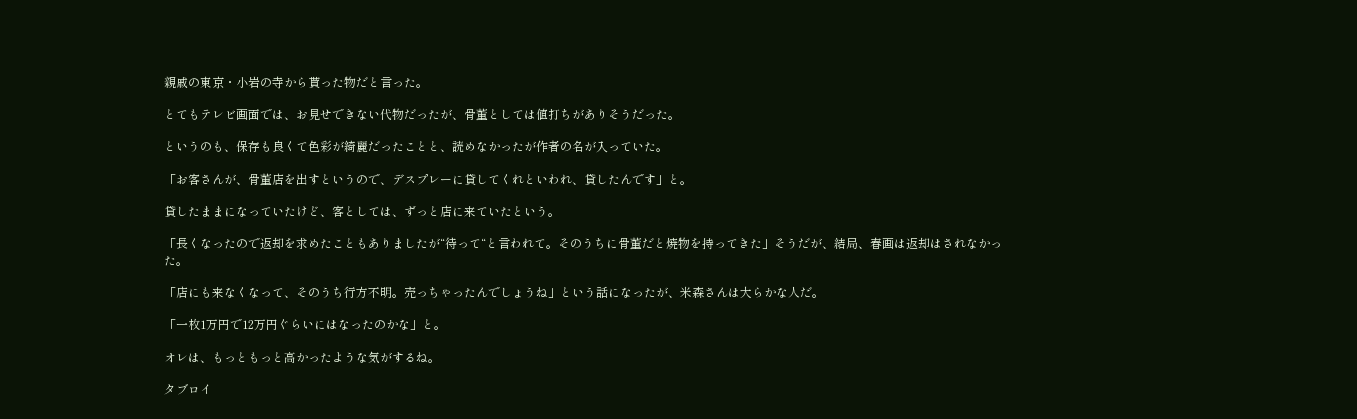親戚の東京・小岩の寺から貰った物だと言った。

とてもテレビ画面では、お見せできない代物だったが、骨董としては値打ちがありそうだった。

というのも、保存も良くて色彩が綺麗だったことと、読めなかったが作者の名が入っていた。

「お客さんが、骨董店を出すというので、デスプレーに貸してくれといわれ、貸したんです」と。

貸したままになっていたけど、客としては、ずっと店に来ていたという。

「長くなったので返却を求めたこともありましたが“待って“と言われて。そのうちに骨董だと焼物を持ってきた」そうだが、結局、春画は返却はされなかった。

「店にも来なくなって、そのうち行方不明。売っちゃったんでしょうね」という話になったが、米森さんは大らかな人だ。

「一枚1万円で12万円ぐらいにはなったのかな」と。

オレは、もっともっと高かったような気がするね。

タブロイ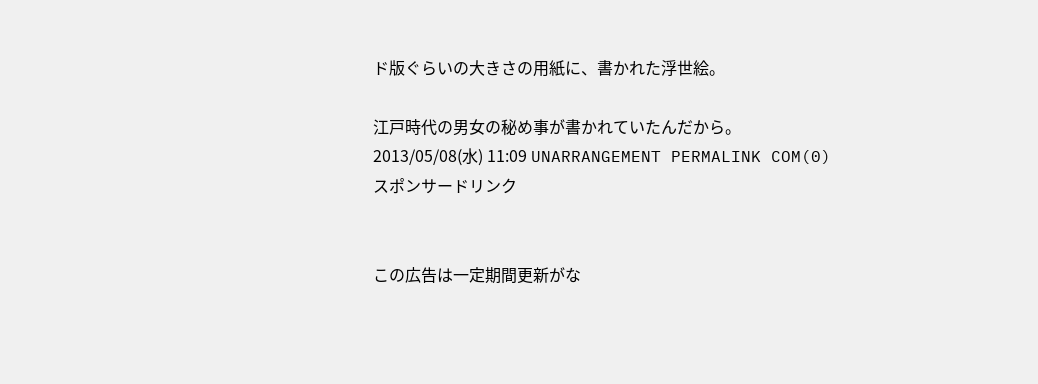ド版ぐらいの大きさの用紙に、書かれた浮世絵。

江戸時代の男女の秘め事が書かれていたんだから。
2013/05/08(水) 11:09 UNARRANGEMENT PERMALINK COM(0)
スポンサードリンク


この広告は一定期間更新がな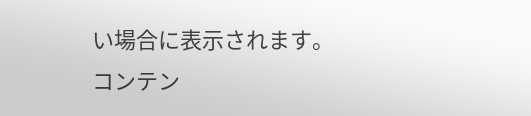い場合に表示されます。
コンテン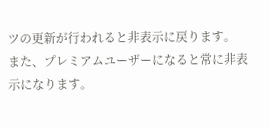ツの更新が行われると非表示に戻ります。
また、プレミアムユーザーになると常に非表示になります。